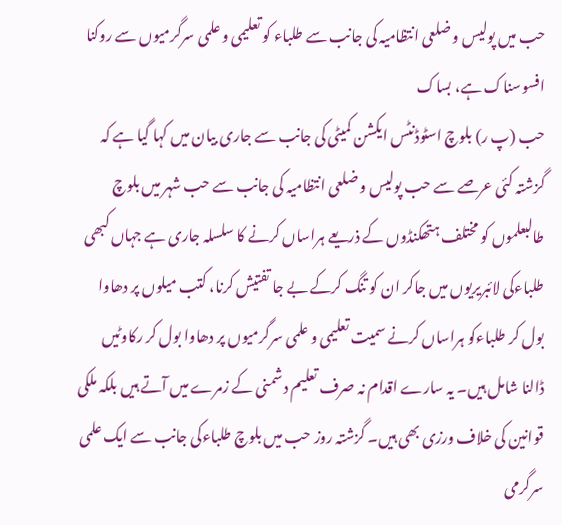حب میں پولیس و ضلعی انتظامیہ کی جانب سے طلباء کو تعلیمی و علمی سرگرمیوں سے روکنا افسوسناک ہے، بساک
حب (پ ر) بلوچ اسٹوڈنٹس ایکشن کمیٹی کی جانب سے جاری بیان میں کہا گیا ہے کہ گزشتہ کئی عرصے سے حب پولیس و ضلعی انتظامیہ کی جانب سے حب شہر میں بلوچ طالبعلموں کو مختلف ہتھکنڈوں کے ذریعے ہراساں کرنے کا سلسلہ جاری ہے جہاں کبھی طلباءکی لائبریریوں میں جاکر ان کو تنگ کرکے بے جا تفتیش کرنا، کتب میلوں پر دھاوا بول کر طلباءکو ہراساں کرنے سمیت تعلیمی و علمی سرگرمیوں پر دھاوا بول کر رکاوٹیں ڈالنا شامل ہیں۔ یہ سارے اقدام نہ صرف تعلیم دشمنی کے زمرے میں آتے ہیں بلکہ ملکی قوانین کی خلاف ورزی بھی ہیں۔ گزشتہ روز حب میں بلوچ طلباءکی جانب سے ایک علمی سرگرمی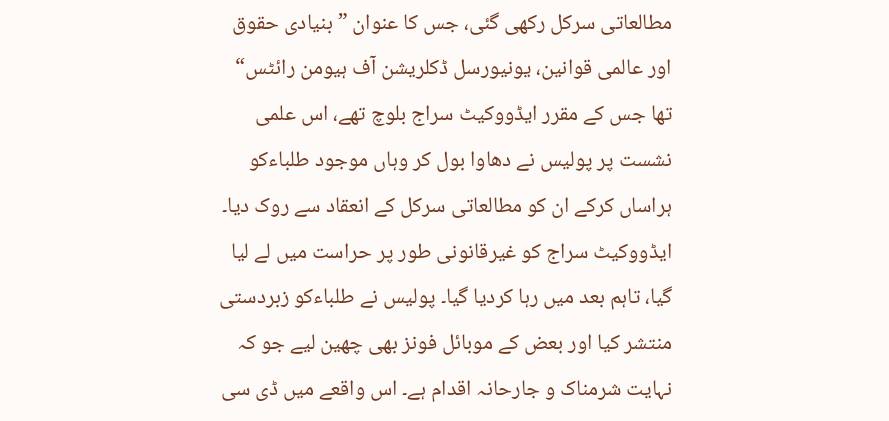مطالعاتی سرکل رکھی گئی، جس کا عنوان ”بنیادی حقوق اور عالمی قوانین، یونیورسل ڈکلریشن آف ہیومن رائٹس“ تھا جس کے مقرر ایڈووکیٹ سراج بلوچ تھے، اس علمی نشست پر پولیس نے دھاوا بول کر وہاں موجود طلباءکو ہراساں کرکے ان کو مطالعاتی سرکل کے انعقاد سے روک دیا۔ ایڈووکیٹ سراج کو غیرقانونی طور پر حراست میں لے لیا گیا، تاہم بعد میں رہا کردیا گیا۔ پولیس نے طلباءکو زبردستی منتشر کیا اور بعض کے موبائل فونز بھی چھین لیے جو کہ نہایت شرمناک و جارحانہ اقدام ہے۔ اس واقعے میں ڈی سی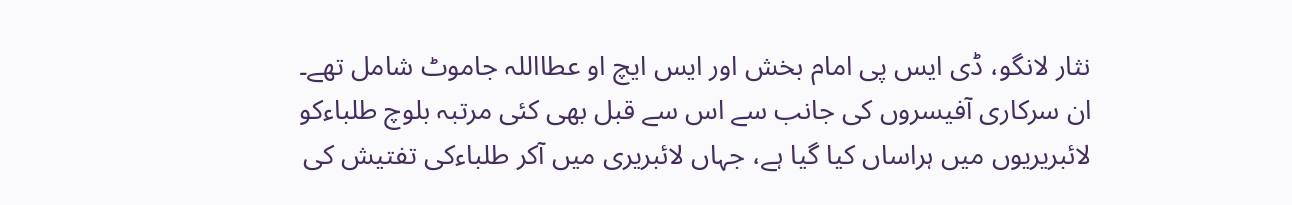نثار لانگو، ڈی ایس پی امام بخش اور ایس ایچ او عطااللہ جاموٹ شامل تھے۔ ان سرکاری آفیسروں کی جانب سے اس سے قبل بھی کئی مرتبہ بلوچ طلباءکو لائبریریوں میں ہراساں کیا گیا ہے، جہاں لائبریری میں آکر طلباءکی تفتیش کی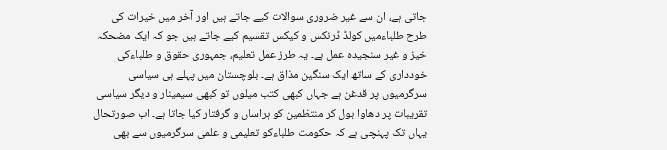جاتی ہے، ان سے غیر ضروری سوالات کیے جاتے ہیں اور آخر میں خیرات کی طرح طلباءمیں کولڈ ڈرنکس و کیکس تقسیم کیے جاتے ہیں جو کہ ایک مضحکہ خیز و غیر سنجیدہ عمل ہے۔ یہ طرز عمل تعلیم، جمہوری حقوق و طلباءکی خودداری کے ساتھ ایک سنگین مذاق ہے۔ بلوچستان میں پہلے ہی سیاسی سرگرمیوں پر قدغن ہے جہاں کبھی کتب میلوں تو کبھی سیمینار و دیگر سیاسی تقریبات پر دھاوا بول کر منتظمین کو ہراساں و گرفتار کیا جاتا ہے۔ اب صورتحال یہاں تک پہنچی ہے کہ حکومت طلباءکو تعلیمی و علمی سرگرمیوں سے بھی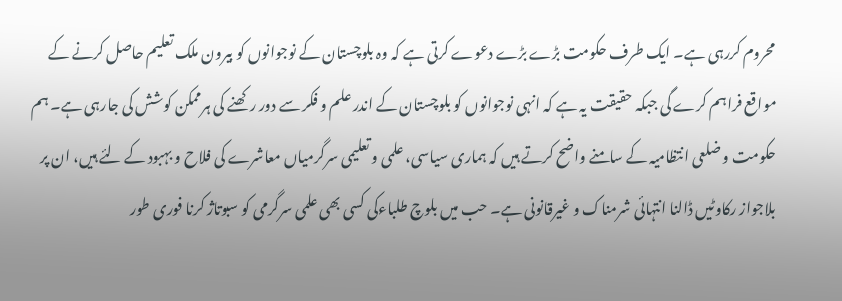محروم کررہی ہے۔ ایک طرف حکومت بڑے بڑے دعوے کرتی ہے کہ وہ بلوچستان کے نوجوانوں کو بیرون ملک تعلیم حاصل کرنے کے مواقع فراہم کرے گی جبکہ حقیقت یہ ہے کہ انہی نوجوانوں کو بلوچستان کے اندر علم و فکر سے دور رکھنے کی ہرممکن کوشش کی جارہی ہے۔ ہم حکومت و ضلعی انتظامیہ کے سامنے واضح کرتے ہیں کہ ہماری سیاسی، علمی و تعلیمی سرگرمیاں معاشرے کی فلاح و بہبود کے لئے ہیں، ان پر بلاجواز رکاوٹیں ڈالنا انتہائی شرمناک و غیرقانونی ہے۔ حب میں بلوچ طلباءکی کسی بھی علمی سرگرمی کو سبوتاژ کرنا فوری طور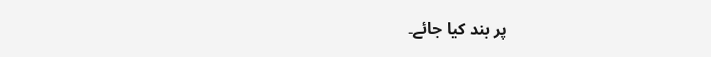پر بند کیا جائے۔